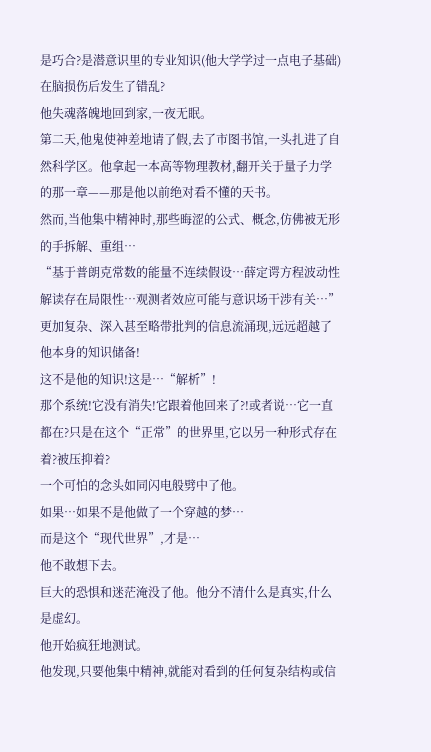是巧合?是潜意识里的专业知识(他大学学过一点电子基础)在脑损伤后发生了错乱?
他失魂落魄地回到家,一夜无眠。
第二天,他鬼使神差地请了假,去了市图书馆,一头扎进了自然科学区。他拿起一本高等物理教材,翻开关于量子力学的那一章——那是他以前绝对看不懂的天书。
然而,当他集中精神时,那些晦涩的公式、概念,仿佛被无形的手拆解、重组…
“基于普朗克常数的能量不连续假设…薛定谔方程波动性解读存在局限性…观测者效应可能与意识场干涉有关…”
更加复杂、深入甚至略带批判的信息流涌现,远远超越了他本身的知识储备!
这不是他的知识!这是…“解析”!
那个系统!它没有消失!它跟着他回来了?!或者说…它一直都在?只是在这个“正常”的世界里,它以另一种形式存在着?被压抑着?
一个可怕的念头如同闪电般劈中了他。
如果…如果不是他做了一个穿越的梦…
而是这个“现代世界”,才是…
他不敢想下去。
巨大的恐惧和迷茫淹没了他。他分不清什么是真实,什么是虚幻。
他开始疯狂地测试。
他发现,只要他集中精神,就能对看到的任何复杂结构或信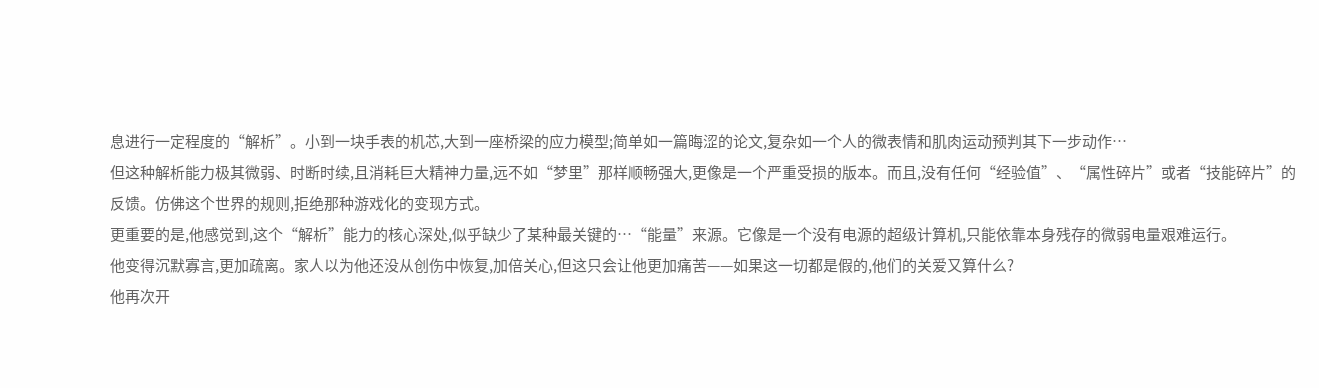息进行一定程度的“解析”。小到一块手表的机芯,大到一座桥梁的应力模型;简单如一篇晦涩的论文,复杂如一个人的微表情和肌肉运动预判其下一步动作…
但这种解析能力极其微弱、时断时续,且消耗巨大精神力量,远不如“梦里”那样顺畅强大,更像是一个严重受损的版本。而且,没有任何“经验值”、“属性碎片”或者“技能碎片”的反馈。仿佛这个世界的规则,拒绝那种游戏化的变现方式。
更重要的是,他感觉到,这个“解析”能力的核心深处,似乎缺少了某种最关键的…“能量”来源。它像是一个没有电源的超级计算机,只能依靠本身残存的微弱电量艰难运行。
他变得沉默寡言,更加疏离。家人以为他还没从创伤中恢复,加倍关心,但这只会让他更加痛苦——如果这一切都是假的,他们的关爱又算什么?
他再次开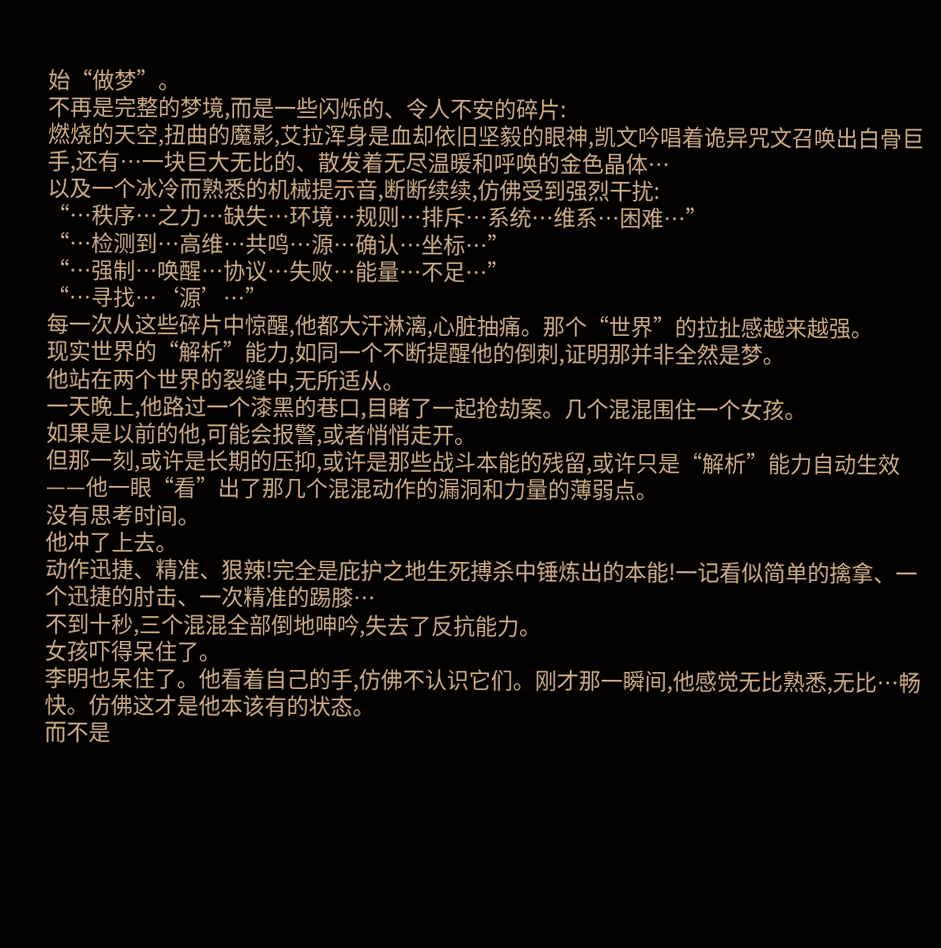始“做梦”。
不再是完整的梦境,而是一些闪烁的、令人不安的碎片:
燃烧的天空,扭曲的魔影,艾拉浑身是血却依旧坚毅的眼神,凯文吟唱着诡异咒文召唤出白骨巨手,还有…一块巨大无比的、散发着无尽温暖和呼唤的金色晶体…
以及一个冰冷而熟悉的机械提示音,断断续续,仿佛受到强烈干扰:
“…秩序…之力…缺失…环境…规则…排斥…系统…维系…困难…”
“…检测到…高维…共鸣…源…确认…坐标…”
“…强制…唤醒…协议…失败…能量…不足…”
“…寻找…‘源’…”
每一次从这些碎片中惊醒,他都大汗淋漓,心脏抽痛。那个“世界”的拉扯感越来越强。
现实世界的“解析”能力,如同一个不断提醒他的倒刺,证明那并非全然是梦。
他站在两个世界的裂缝中,无所适从。
一天晚上,他路过一个漆黑的巷口,目睹了一起抢劫案。几个混混围住一个女孩。
如果是以前的他,可能会报警,或者悄悄走开。
但那一刻,或许是长期的压抑,或许是那些战斗本能的残留,或许只是“解析”能力自动生效——他一眼“看”出了那几个混混动作的漏洞和力量的薄弱点。
没有思考时间。
他冲了上去。
动作迅捷、精准、狠辣!完全是庇护之地生死搏杀中锤炼出的本能!一记看似简单的擒拿、一个迅捷的肘击、一次精准的踢膝…
不到十秒,三个混混全部倒地呻吟,失去了反抗能力。
女孩吓得呆住了。
李明也呆住了。他看着自己的手,仿佛不认识它们。刚才那一瞬间,他感觉无比熟悉,无比…畅快。仿佛这才是他本该有的状态。
而不是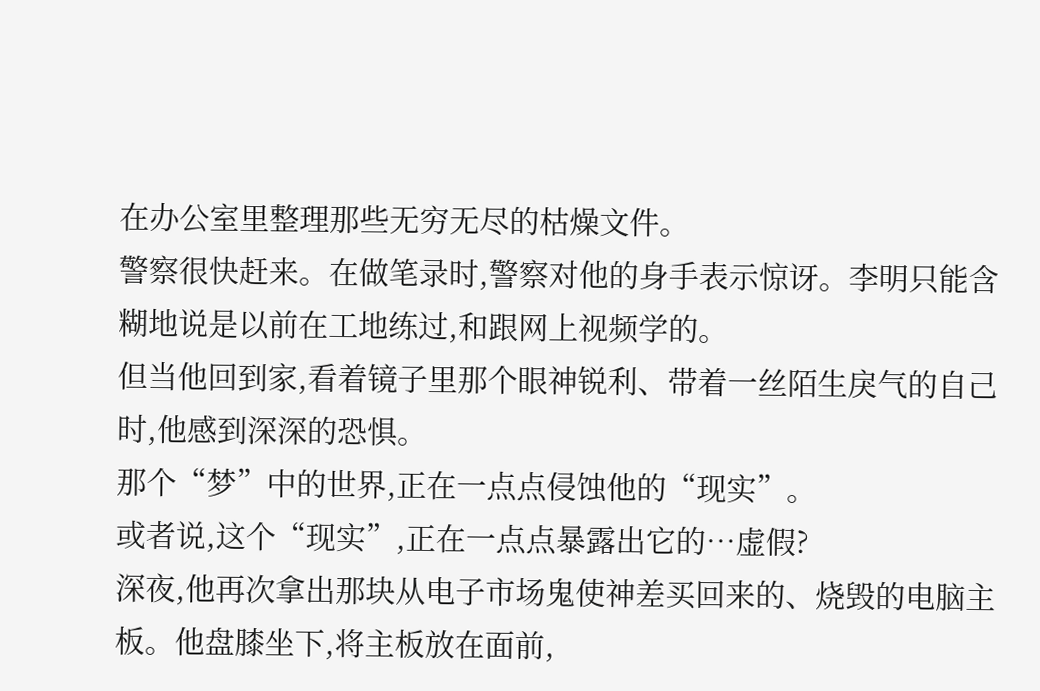在办公室里整理那些无穷无尽的枯燥文件。
警察很快赶来。在做笔录时,警察对他的身手表示惊讶。李明只能含糊地说是以前在工地练过,和跟网上视频学的。
但当他回到家,看着镜子里那个眼神锐利、带着一丝陌生戾气的自己时,他感到深深的恐惧。
那个“梦”中的世界,正在一点点侵蚀他的“现实”。
或者说,这个“现实”,正在一点点暴露出它的…虚假?
深夜,他再次拿出那块从电子市场鬼使神差买回来的、烧毁的电脑主板。他盘膝坐下,将主板放在面前,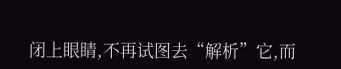闭上眼睛,不再试图去“解析”它,而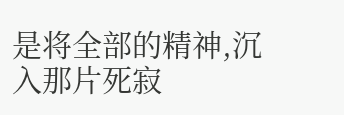是将全部的精神,沉入那片死寂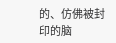的、仿佛被封印的脑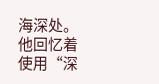海深处。
他回忆着使用“深